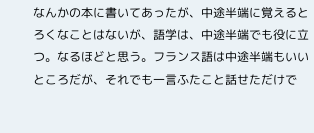なんかの本に書いてあったが、中途半端に覚えるとろくなことはないが、語学は、中途半端でも役に立つ。なるほどと思う。フランス語は中途半端もいいところだが、それでも一言ふたこと話せただけで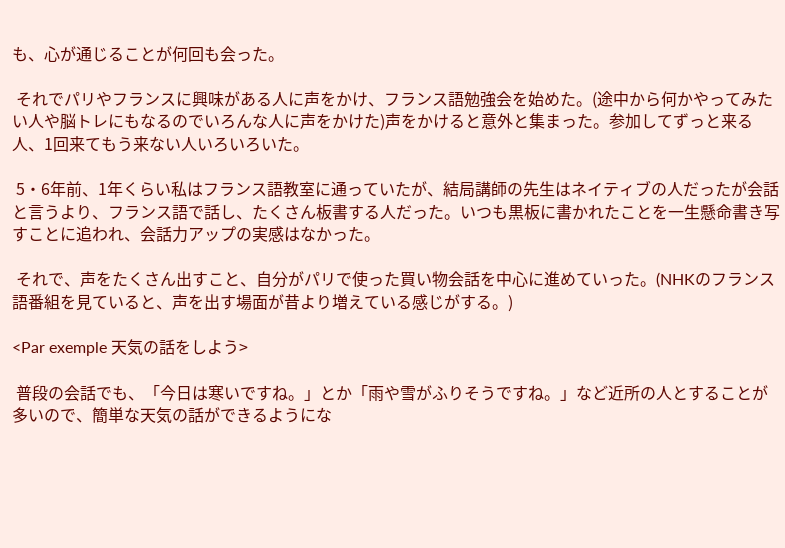も、心が通じることが何回も会った。

 それでパリやフランスに興味がある人に声をかけ、フランス語勉強会を始めた。(途中から何かやってみたい人や脳トレにもなるのでいろんな人に声をかけた)声をかけると意外と集まった。参加してずっと来る人、1回来てもう来ない人いろいろいた。

 5・6年前、1年くらい私はフランス語教室に通っていたが、結局講師の先生はネイティブの人だったが会話と言うより、フランス語で話し、たくさん板書する人だった。いつも黒板に書かれたことを一生懸命書き写すことに追われ、会話力アップの実感はなかった。

 それで、声をたくさん出すこと、自分がパリで使った買い物会話を中心に進めていった。(NHKのフランス語番組を見ていると、声を出す場面が昔より増えている感じがする。)

<Par exemple 天気の話をしよう>

 普段の会話でも、「今日は寒いですね。」とか「雨や雪がふりそうですね。」など近所の人とすることが多いので、簡単な天気の話ができるようにな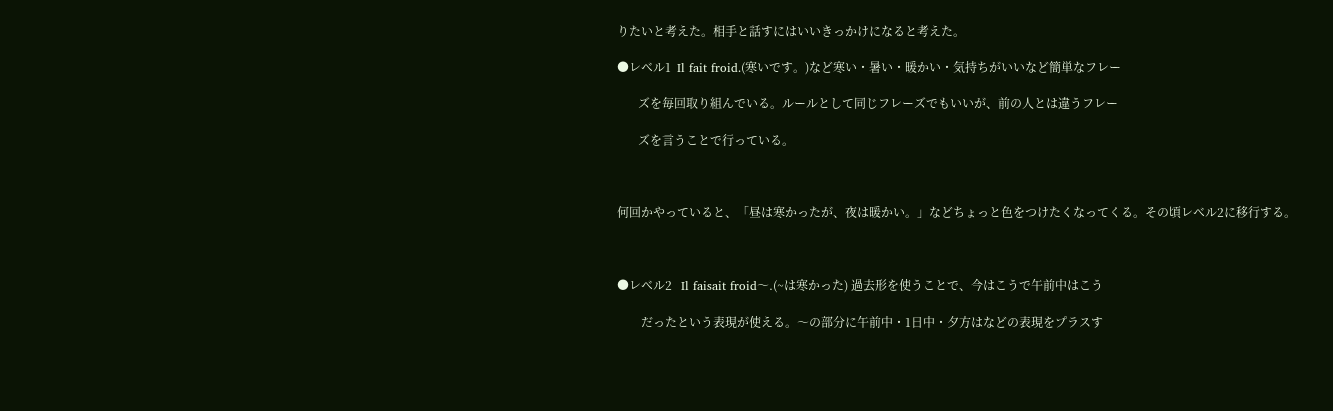りたいと考えた。相手と話すにはいいきっかけになると考えた。

●レベル1  Il fait froid.(寒いです。)など寒い・暑い・暖かい・気持ちがいいなど簡単なフレー

       ズを毎回取り組んでいる。ルールとして同じフレーズでもいいが、前の人とは違うフレー

       ズを言うことで行っている。



何回かやっていると、「昼は寒かったが、夜は暖かい。」などちょっと色をつけたくなってくる。その頃レベル2に移行する。



●レベル2   Il faisait froid〜.(~は寒かった) 過去形を使うことで、今はこうで午前中はこう

        だったという表現が使える。〜の部分に午前中・1日中・夕方はなどの表現をプラスす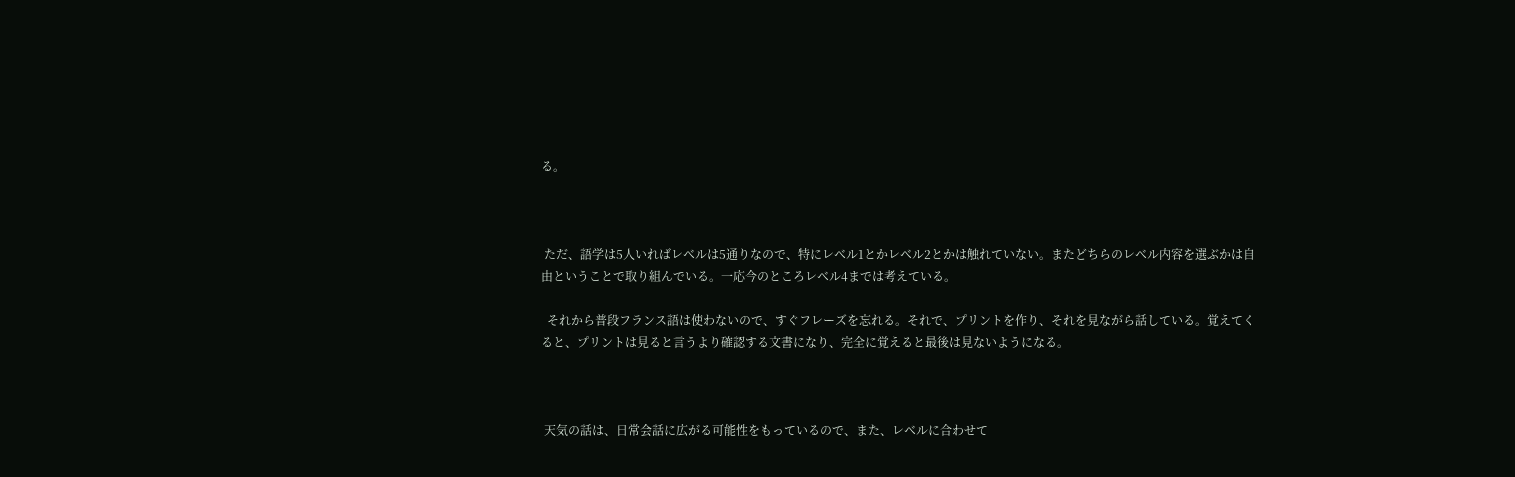る。



 ただ、語学は5人いればレベルは5通りなので、特にレベル1とかレベル2とかは触れていない。またどちらのレベル内容を選ぶかは自由ということで取り組んでいる。一応今のところレベル4までは考えている。

  それから普段フランス語は使わないので、すぐフレーズを忘れる。それで、プリントを作り、それを見ながら話している。覚えてくると、プリントは見ると言うより確認する文書になり、完全に覚えると最後は見ないようになる。



 天気の話は、日常会話に広がる可能性をもっているので、また、レベルに合わせて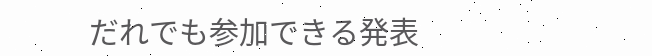だれでも参加できる発表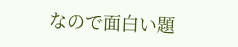なので面白い題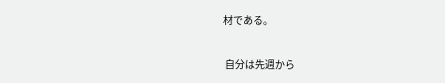材である。

 自分は先週から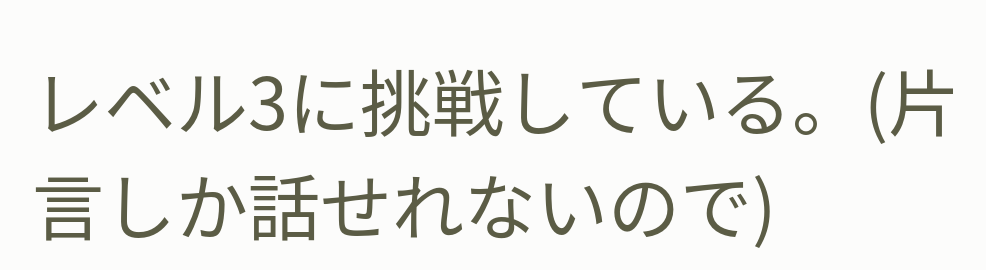レベル3に挑戦している。(片言しか話せれないので)